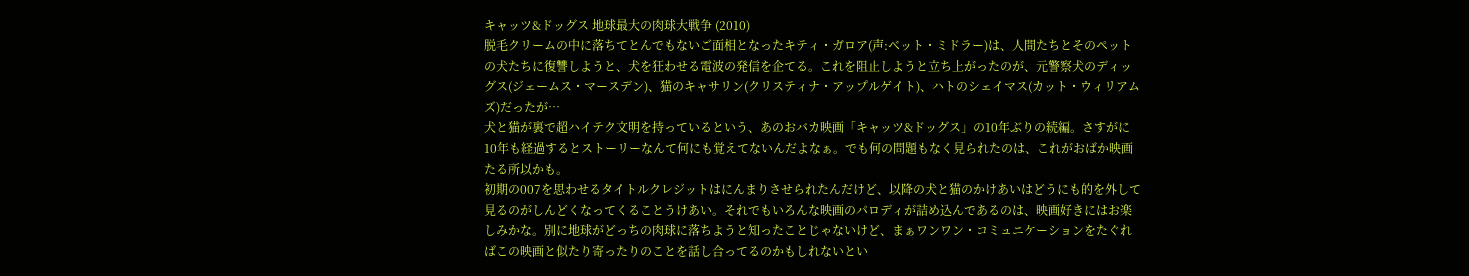キャッツ&ドッグス 地球最大の肉球大戦争 (2010)
脱毛クリームの中に落ちてとんでもないご面相となったキティ・ガロア(声:ベット・ミドラー)は、人間たちとそのペットの犬たちに復讐しようと、犬を狂わせる電波の発信を企てる。これを阻止しようと立ち上がったのが、元警察犬のディッグス(ジェームス・マースデン)、猫のキャサリン(クリスティナ・アップルゲイト)、ハトのシェイマス(カット・ウィリアムズ)だったが…
犬と猫が裏で超ハイテク文明を持っているという、あのおバカ映画「キャッツ&ドッグス」の10年ぶりの続編。さすがに10年も経過するとストーリーなんて何にも覚えてないんだよなぁ。でも何の問題もなく見られたのは、これがおばか映画たる所以かも。
初期の007を思わせるタイトルクレジットはにんまりさせられたんだけど、以降の犬と猫のかけあいはどうにも的を外して見るのがしんどくなってくることうけあい。それでもいろんな映画のパロディが詰め込んであるのは、映画好きにはお楽しみかな。別に地球がどっちの肉球に落ちようと知ったことじゃないけど、まぁワンワン・コミュニケーションをたぐればこの映画と似たり寄ったりのことを話し合ってるのかもしれないとい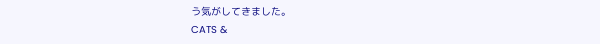う気がしてきました。
CATS &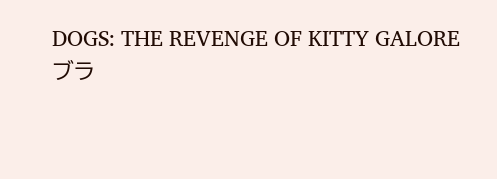DOGS: THE REVENGE OF KITTY GALORE
ブラ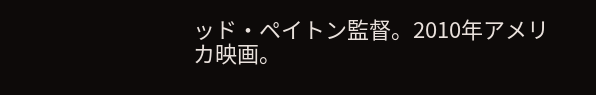ッド・ペイトン監督。2010年アメリカ映画。